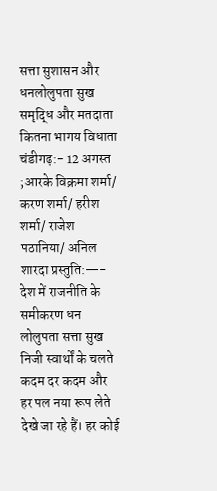सत्ता सुशासन और धनलोलुपता सुख समृद्धि और मतदाता कितना भागय विधाता
चंडीगढ़:- 12 अगस्त ;आरके विक्रमा शर्मा/ करण शर्मा/ हरीश शर्मा/ राजेश पठानिया/ अनिल शारदा प्रस्तुति:—- देश में राजनीति के समीकरण धन लोलुपता सत्ता सुख निजी स्वार्थों के चलते कदम दर कदम और हर पल नया रूप लेते देखे जा रहे हैं। हर कोई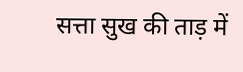सत्ता सुख की ताड़ में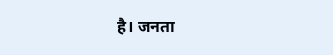है। जनता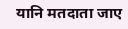यानि मतदाता जाए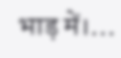भाड़ में।…